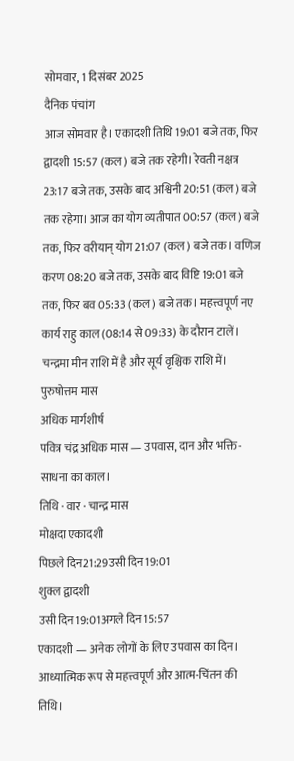सोमवार, 1 दिसंबर 2025
दैनिक पंचांग
आज सोमवार है। एकादशी तिथि 19:01 बजे तक, फिर द्वादशी 15:57 (कल) बजे तक रहेगी। रेवती नक्षत्र 23:17 बजे तक, उसके बाद अश्विनी 20:51 (कल) बजे तक रहेगा। आज का योग व्यतीपात 00:57 (कल) बजे तक, फिर वरीयान् योग 21:07 (कल) बजे तक। वणिज करण 08:20 बजे तक, उसके बाद विष्टि 19:01 बजे तक, फिर बव 05:33 (कल) बजे तक। महत्त्वपूर्ण नए कार्य राहु काल (08:14 से 09:33) के दौरान टालें। चन्द्रमा मीन राशि में है और सूर्य वृश्चिक राशि में।
पुरुषोत्तम मास
अधिक मार्गशीर्ष
पवित्र चंद्र अधिक मास — उपवास, दान और भक्ति-साधना का काल।
तिथि · वार · चान्द्र मास
मोक्षदा एकादशी
पिछले दिन21:29उसी दिन19:01
शुक्ल द्वादशी
उसी दिन19:01अगले दिन15:57
एकादशी — अनेक लोगों के लिए उपवास का दिन। आध्यात्मिक रूप से महत्त्वपूर्ण और आत्म-चिंतन की तिथि।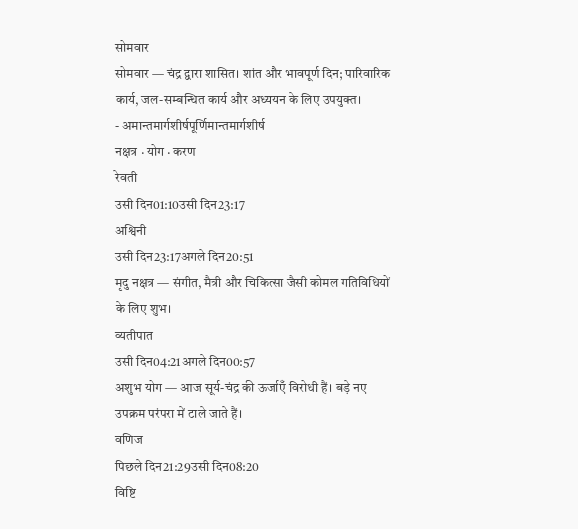सोमवार
सोमवार — चंद्र द्वारा शासित। शांत और भावपूर्ण दिन; पारिवारिक कार्य, जल-सम्बन्धित कार्य और अध्ययन के लिए उपयुक्त।
- अमान्तमार्गशीर्षपूर्णिमान्तमार्गशीर्ष
नक्षत्र · योग · करण
रेवती
उसी दिन01:10उसी दिन23:17
अश्विनी
उसी दिन23:17अगले दिन20:51
मृदु नक्षत्र — संगीत, मैत्री और चिकित्सा जैसी कोमल गतिविधियों के लिए शुभ।
व्यतीपात
उसी दिन04:21अगले दिन00:57
अशुभ योग — आज सूर्य-चंद्र की ऊर्जाएँ विरोधी हैं। बड़े नए उपक्रम परंपरा में टाले जाते हैं।
वणिज
पिछले दिन21:29उसी दिन08:20
विष्टि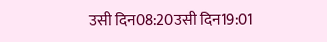उसी दिन08:20उसी दिन19:01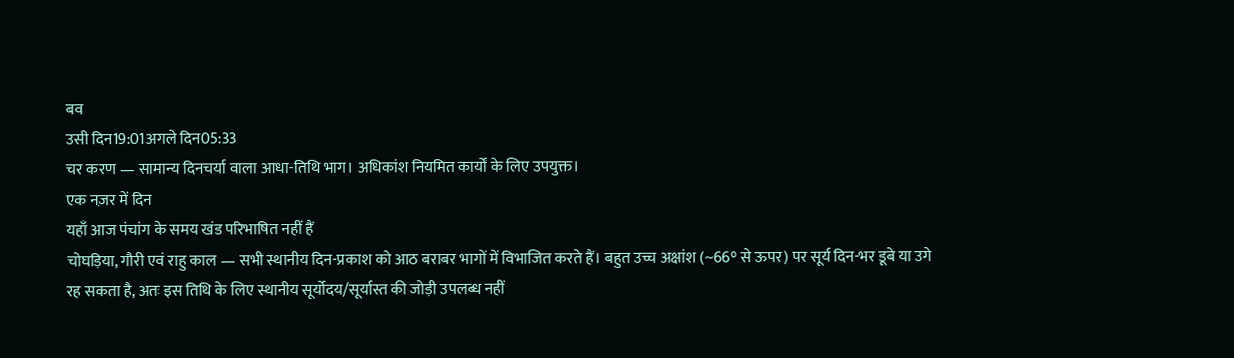बव
उसी दिन19:01अगले दिन05:33
चर करण — सामान्य दिनचर्या वाला आधा-तिथि भाग। अधिकांश नियमित कार्यों के लिए उपयुक्त।
एक नज़र में दिन
यहाँ आज पंचांग के समय खंड परिभाषित नहीं हैं
चोघड़िया, गौरी एवं राहु काल — सभी स्थानीय दिन-प्रकाश को आठ बराबर भागों में विभाजित करते हैं। बहुत उच्च अक्षांश (~66° से ऊपर) पर सूर्य दिन-भर डूबे या उगे रह सकता है, अतः इस तिथि के लिए स्थानीय सूर्योदय/सूर्यास्त की जोड़ी उपलब्ध नहीं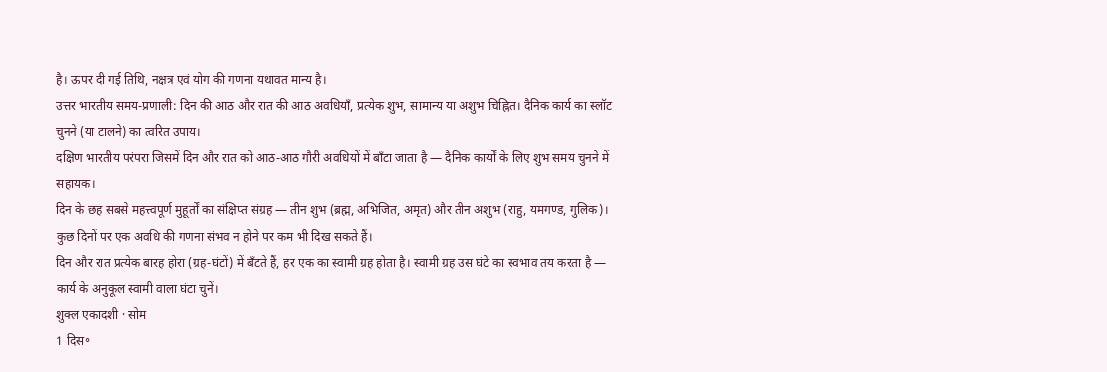है। ऊपर दी गई तिथि, नक्षत्र एवं योग की गणना यथावत मान्य है।
उत्तर भारतीय समय-प्रणाली: दिन की आठ और रात की आठ अवधियाँ, प्रत्येक शुभ, सामान्य या अशुभ चिह्नित। दैनिक कार्य का स्लॉट चुनने (या टालने) का त्वरित उपाय।
दक्षिण भारतीय परंपरा जिसमें दिन और रात को आठ-आठ गौरी अवधियों में बाँटा जाता है — दैनिक कार्यों के लिए शुभ समय चुनने में सहायक।
दिन के छह सबसे महत्त्वपूर्ण मुहूर्तों का संक्षिप्त संग्रह — तीन शुभ (ब्रह्म, अभिजित, अमृत) और तीन अशुभ (राहु, यमगण्ड, गुलिक)। कुछ दिनों पर एक अवधि की गणना संभव न होने पर कम भी दिख सकते हैं।
दिन और रात प्रत्येक बारह होरा (ग्रह-घंटों) में बँटते हैं, हर एक का स्वामी ग्रह होता है। स्वामी ग्रह उस घंटे का स्वभाव तय करता है — कार्य के अनुकूल स्वामी वाला घंटा चुनें।
शुक्ल एकादशी · सोम
1 दिस॰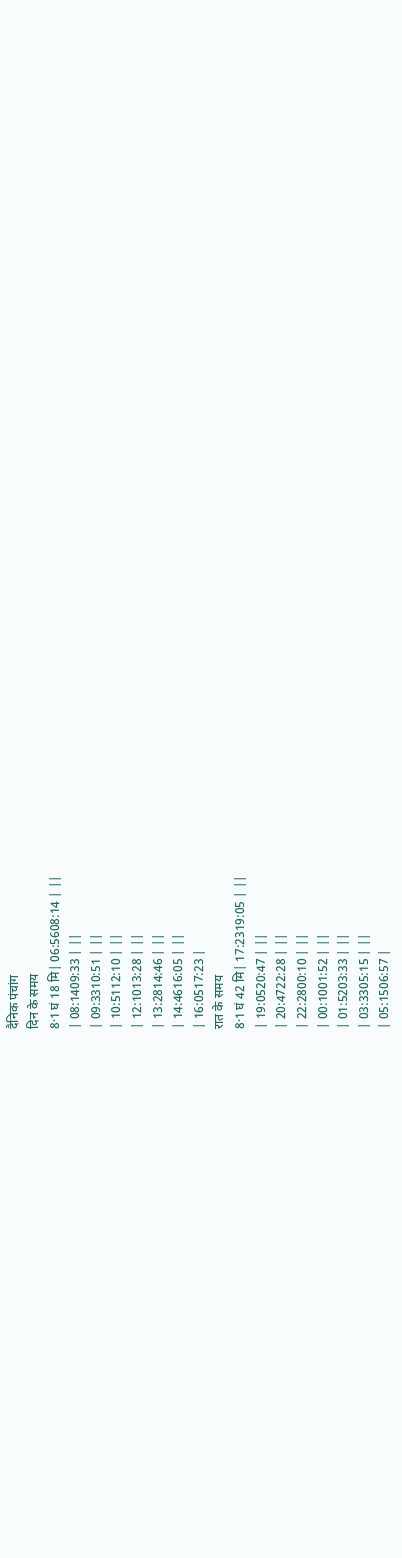दैनिक पंचांग
दिन के समय
8·1 घं 18 मि| 06:5608:14 | ||
| 08:1409:33 | ||
| 09:3310:51 | ||
| 10:5112:10 | ||
| 12:1013:28 | ||
| 13:2814:46 | ||
| 14:4616:05 | ||
| 16:0517:23 |
रात के समय
8·1 घं 42 मि| 17:2319:05 | ||
| 19:0520:47 | ||
| 20:4722:28 | ||
| 22:2800:10 | ||
| 00:1001:52 | ||
| 01:5203:33 | ||
| 03:3305:15 | ||
| 05:1506:57 |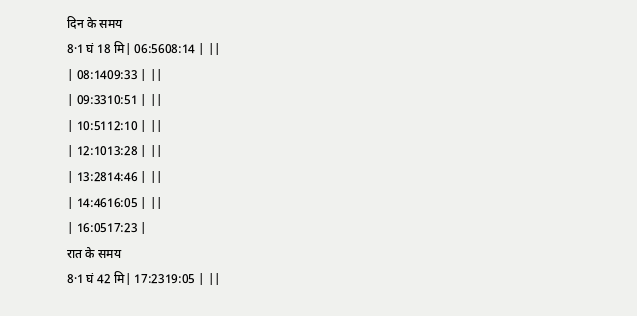दिन के समय
8·1 घं 18 मि| 06:5608:14 | ||
| 08:1409:33 | ||
| 09:3310:51 | ||
| 10:5112:10 | ||
| 12:1013:28 | ||
| 13:2814:46 | ||
| 14:4616:05 | ||
| 16:0517:23 |
रात के समय
8·1 घं 42 मि| 17:2319:05 | ||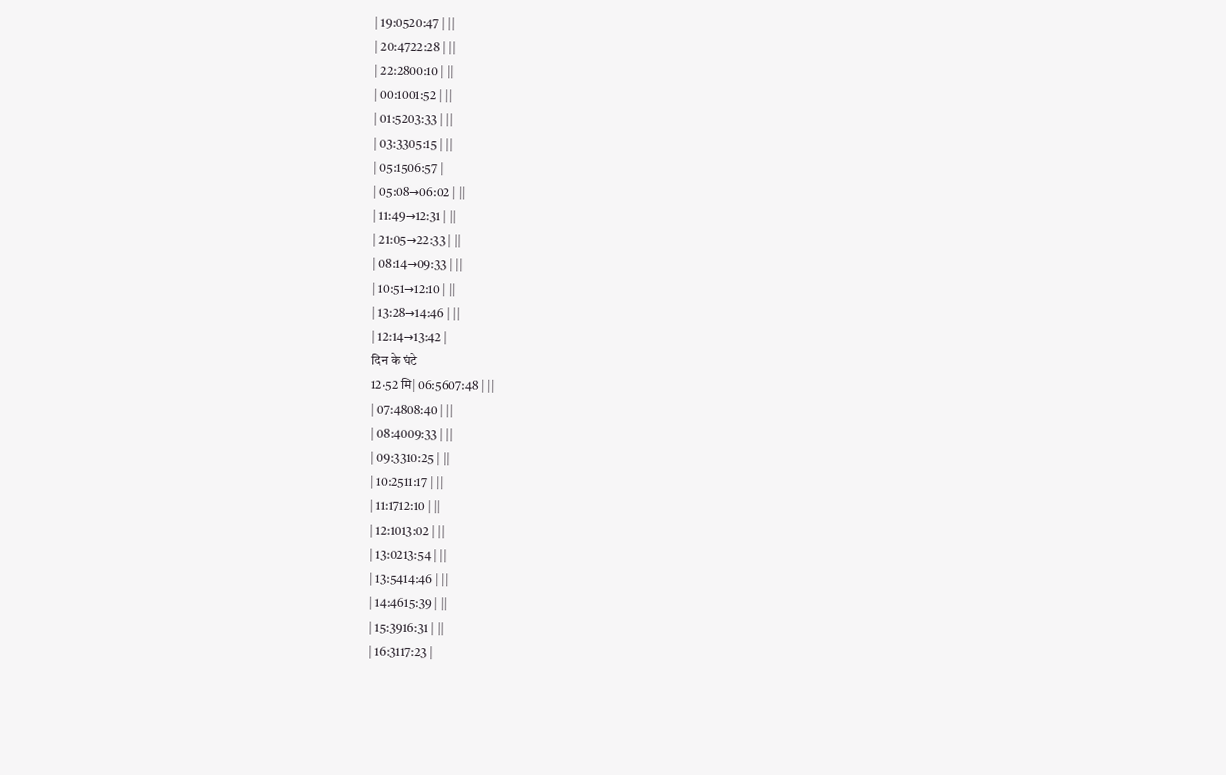| 19:0520:47 | ||
| 20:4722:28 | ||
| 22:2800:10 | ||
| 00:1001:52 | ||
| 01:5203:33 | ||
| 03:3305:15 | ||
| 05:1506:57 |
| 05:08→06:02 | ||
| 11:49→12:31 | ||
| 21:05→22:33 | ||
| 08:14→09:33 | ||
| 10:51→12:10 | ||
| 13:28→14:46 | ||
| 12:14→13:42 |
दिन के घंटे
12·52 मि| 06:5607:48 | ||
| 07:4808:40 | ||
| 08:4009:33 | ||
| 09:3310:25 | ||
| 10:2511:17 | ||
| 11:1712:10 | ||
| 12:1013:02 | ||
| 13:0213:54 | ||
| 13:5414:46 | ||
| 14:4615:39 | ||
| 15:3916:31 | ||
| 16:3117:23 |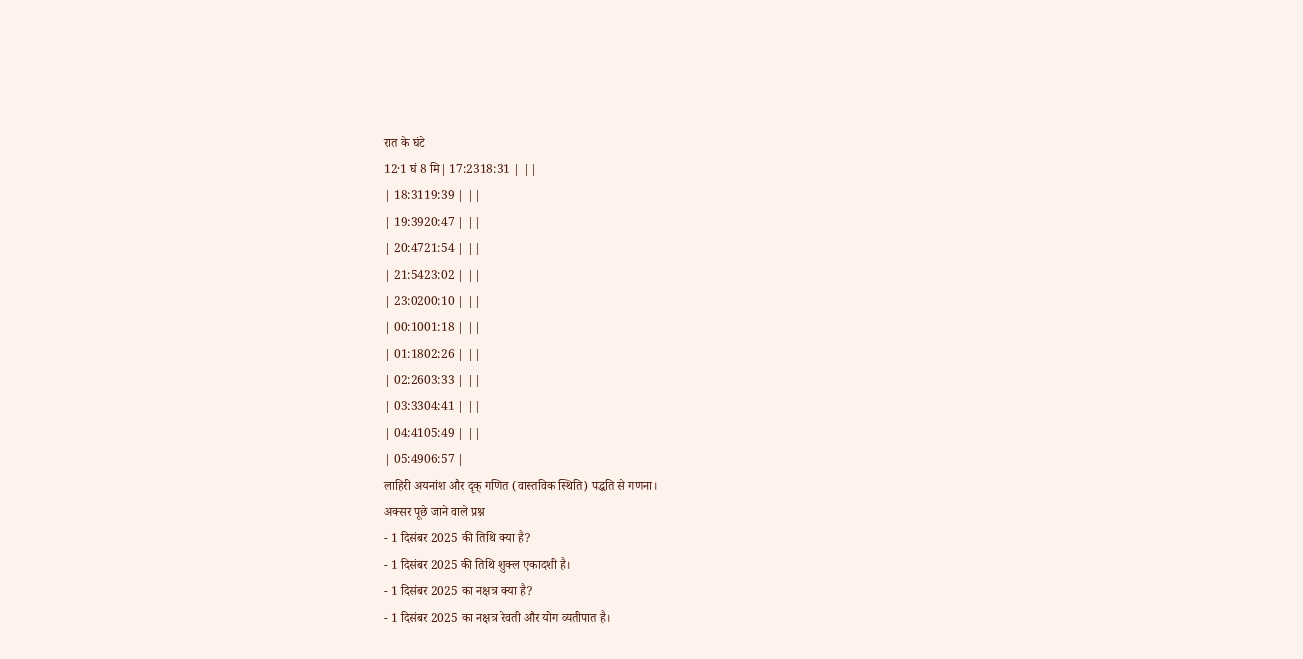रात के घंटे
12·1 घं 8 मि| 17:2318:31 | ||
| 18:3119:39 | ||
| 19:3920:47 | ||
| 20:4721:54 | ||
| 21:5423:02 | ||
| 23:0200:10 | ||
| 00:1001:18 | ||
| 01:1802:26 | ||
| 02:2603:33 | ||
| 03:3304:41 | ||
| 04:4105:49 | ||
| 05:4906:57 |
लाहिरी अयनांश और दृक् गणित (वास्तविक स्थिति) पद्धति से गणना।
अक्सर पूछे जाने वाले प्रश्न
- 1 दिसंबर 2025 की तिथि क्या है?
- 1 दिसंबर 2025 की तिथि शुक्ल एकादशी है।
- 1 दिसंबर 2025 का नक्षत्र क्या है?
- 1 दिसंबर 2025 का नक्षत्र रेवती और योग व्यतीपात है।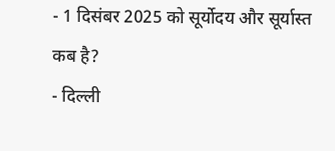- 1 दिसंबर 2025 को सूर्योदय और सूर्यास्त कब है?
- दिल्ली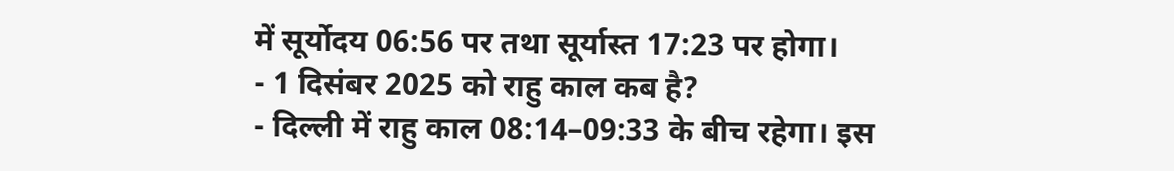में सूर्योदय 06:56 पर तथा सूर्यास्त 17:23 पर होगा।
- 1 दिसंबर 2025 को राहु काल कब है?
- दिल्ली में राहु काल 08:14–09:33 के बीच रहेगा। इस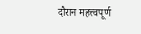दौरान महत्त्वपूर्ण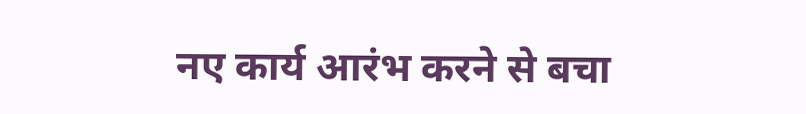नए कार्य आरंभ करने से बचा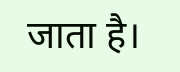जाता है।